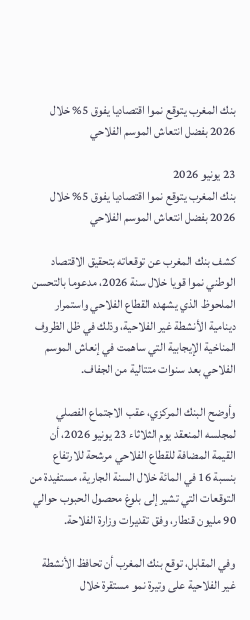بنك المغرب يتوقع نموا اقتصاديا يفوق 5% خلال 2026 بفضل انتعاش الموسم الفلاحي

23 يونيو 2026
بنك المغرب يتوقع نموا اقتصاديا يفوق 5% خلال 2026 بفضل انتعاش الموسم الفلاحي

كشف بنك المغرب عن توقعاته بتحقيق الاقتصاد الوطني نموا قويا خلال سنة 2026، مدعوما بالتحسن الملحوظ الذي يشهده القطاع الفلاحي واستمرار دينامية الأنشطة غير الفلاحية، وذلك في ظل الظروف المناخية الإيجابية التي ساهمت في إنعاش الموسم الفلاحي بعد سنوات متتالية من الجفاف.

وأوضح البنك المركزي، عقب الاجتماع الفصلي لمجلسه المنعقد يوم الثلاثاء 23 يونيو 2026، أن القيمة المضافة للقطاع الفلاحي مرشحة للارتفاع بنسبة 16 في المائة خلال السنة الجارية، مستفيدة من التوقعات التي تشير إلى بلوغ محصول الحبوب حوالي 90 مليون قنطار، وفق تقديرات وزارة الفلاحة.

وفي المقابل، توقع بنك المغرب أن تحافظ الأنشطة غير الفلاحية على وتيرة نمو مستقرة خلال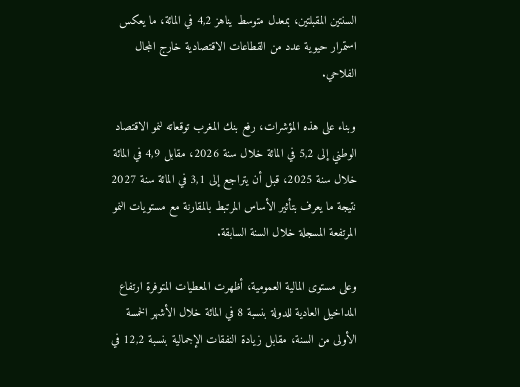السنتين المقبلتين، بمعدل متوسط يناهز 4,2 في المائة، ما يعكس استمرار حيوية عدد من القطاعات الاقتصادية خارج المجال الفلاحي.

وبناء على هذه المؤشرات، رفع بنك المغرب توقعاته لنمو الاقتصاد الوطني إلى 5,2 في المائة خلال سنة 2026، مقابل 4,9 في المائة خلال سنة 2025، قبل أن يتراجع إلى 3,1 في المائة سنة 2027 نتيجة ما يعرف بتأثير الأساس المرتبط بالمقارنة مع مستويات النمو المرتفعة المسجلة خلال السنة السابقة.

وعلى مستوى المالية العمومية، أظهرت المعطيات المتوفرة ارتفاع المداخيل العادية للدولة بنسبة 8 في المائة خلال الأشهر الخمسة الأولى من السنة، مقابل زيادة النفقات الإجمالية بنسبة 12,2 في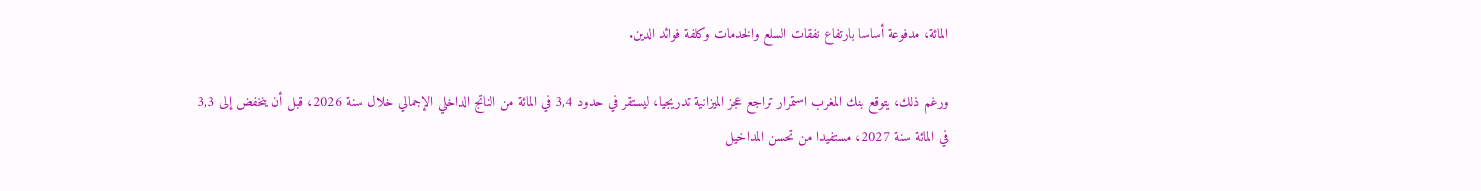المائة، مدفوعة أساسا بارتفاع نفقات السلع والخدمات وكلفة فوائد الدين.

ورغم ذلك، يتوقع بنك المغرب استمرار تراجع عجز الميزانية تدريجيا، ليستقر في حدود 3,4 في المائة من الناتج الداخلي الإجمالي خلال سنة 2026، قبل أن ينخفض إلى 3,3 في المائة سنة 2027، مستفيدا من تحسن المداخيل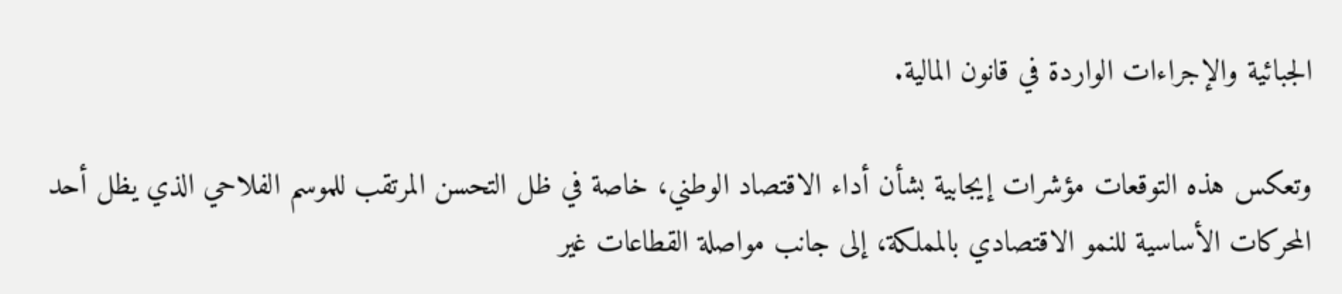الجبائية والإجراءات الواردة في قانون المالية.

وتعكس هذه التوقعات مؤشرات إيجابية بشأن أداء الاقتصاد الوطني، خاصة في ظل التحسن المرتقب للموسم الفلاحي الذي يظل أحد المحركات الأساسية للنمو الاقتصادي بالمملكة، إلى جانب مواصلة القطاعات غير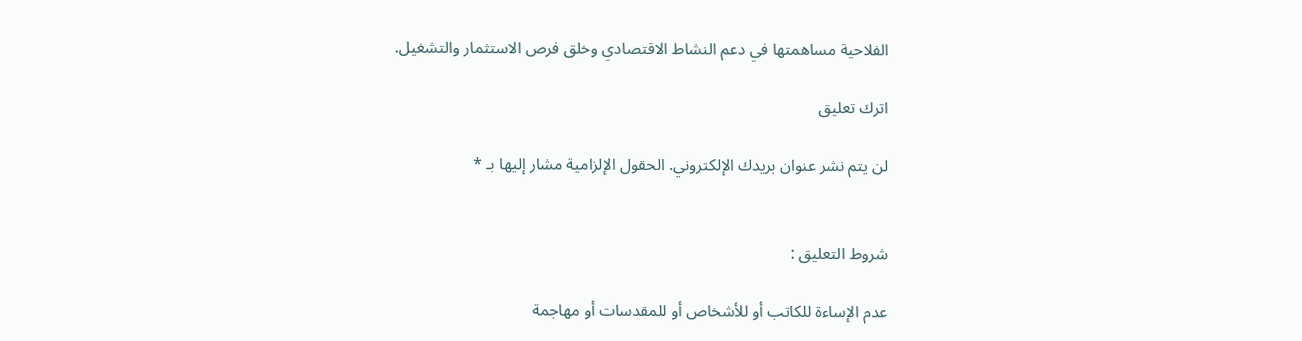الفلاحية مساهمتها في دعم النشاط الاقتصادي وخلق فرص الاستثمار والتشغيل.

اترك تعليق

لن يتم نشر عنوان بريدك الإلكتروني. الحقول الإلزامية مشار إليها بـ *


شروط التعليق :

عدم الإساءة للكاتب أو للأشخاص أو للمقدسات أو مهاجمة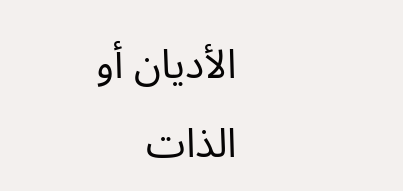الأديان أو الذات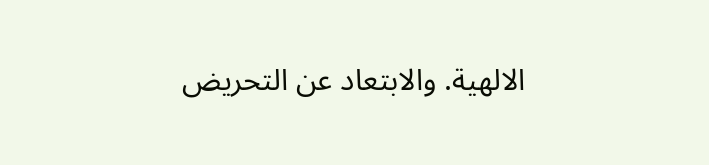الالهية. والابتعاد عن التحريض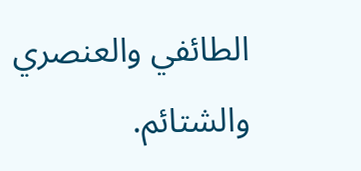الطائفي والعنصري والشتائم.